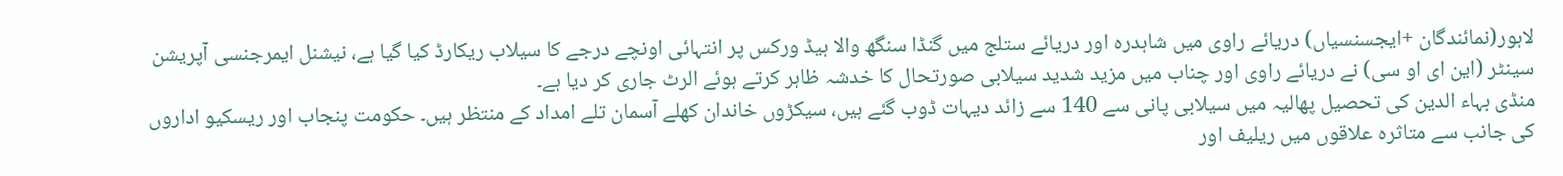لاہور(نمائندگان +ایجسنسیاں) دریائے راوی میں شاہدرہ اور دریائے ستلج میں گنڈا سنگھ والا ہیڈ ورکس پر انتہائی اونچے درجے کا سیلاب ریکارڈ کیا گیا ہے، نیشنل ایمرجنسی آپریشن سینٹر (این ای او سی) نے دریائے راوی اور چناب میں مزید شدید سیلابی صورتحال کا خدشہ ظاہر کرتے ہوئے الرٹ جاری کر دیا ہے۔
منڈی بہاء الدین کی تحصیل پھالیہ میں سیلابی پانی سے 140 سے زائد دیہات ڈوب گئے ہیں، سیکڑوں خاندان کھلے آسمان تلے امداد کے منتظر ہیں۔ حکومت پنجاب اور ریسکیو اداروں کی جانب سے متاثرہ علاقوں میں ریلیف اور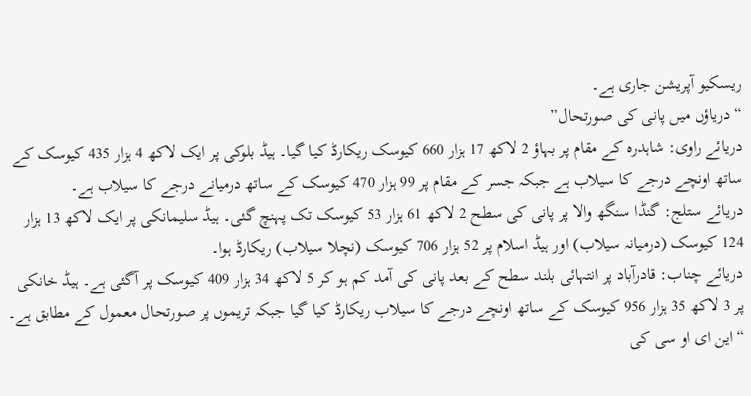ریسکیو آپریشن جاری ہے۔
“دریاؤں میں پانی کی صورتحال”
دریائے راوی: شاہدرہ کے مقام پر بہاؤ 2 لاکھ 17 ہزار 660 کیوسک ریکارڈ کیا گیا۔ ہیڈ بلوکی پر ایک لاکھ 4 ہزار 435 کیوسک کے ساتھ اونچے درجے کا سیلاب ہے جبکہ جسر کے مقام پر 99 ہزار 470 کیوسک کے ساتھ درمیانے درجے کا سیلاب ہے۔
دریائے ستلج: گنڈا سنگھ والا پر پانی کی سطح 2 لاکھ 61 ہزار 53 کیوسک تک پہنچ گئی۔ ہیڈ سلیمانکی پر ایک لاکھ 13 ہزار 124 کیوسک (درمیانہ سیلاب) اور ہیڈ اسلام پر 52 ہزار 706 کیوسک (نچلا سیلاب) ریکارڈ ہوا۔
دریائے چناب: قادرآباد پر انتہائی بلند سطح کے بعد پانی کی آمد کم ہو کر 5 لاکھ 34 ہزار 409 کیوسک پر آگئی ہے۔ ہیڈ خانکی پر 3 لاکھ 35 ہزار 956 کیوسک کے ساتھ اونچے درجے کا سیلاب ریکارڈ کیا گیا جبکہ تریموں پر صورتحال معمول کے مطابق ہے۔
“این ای او سی کی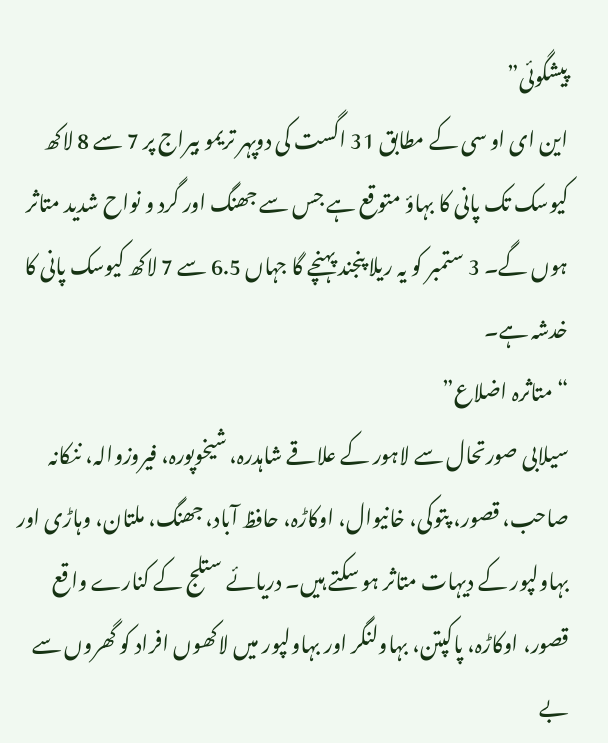پیشگوئی”
این ای او سی کے مطابق 31 اگست کی دوپہر تریمو بیراج پر 7 سے 8 لاکھ کیوسک تک پانی کا بہاؤ متوقع ہے جس سے جھنگ اور گرد و نواح شدید متاثر ہوں گے۔ 3 ستمبر کو یہ ریلا پنجند پہنچے گا جہاں 6.5 سے 7 لاکھ کیوسک پانی کا خدشہ ہے۔
“متاثرہ اضلاع”
سیلابی صورتحال سے لاہور کے علاقے شاہدرہ، شیخوپورہ، فیروزوالہ، ننکانہ صاحب، قصور، پتوکی، خانیوال، اوکاڑہ، حافظ آباد، جھنگ، ملتان، وہاڑی اور بہاولپور کے دیہات متاثر ہو سکتے ہیں۔ دریائے ستلج کے کنارے واقع قصور، اوکاڑہ، پاکپتن، بہاولنگر اور بہاولپور میں لاکھوں افراد کو گھروں سے بے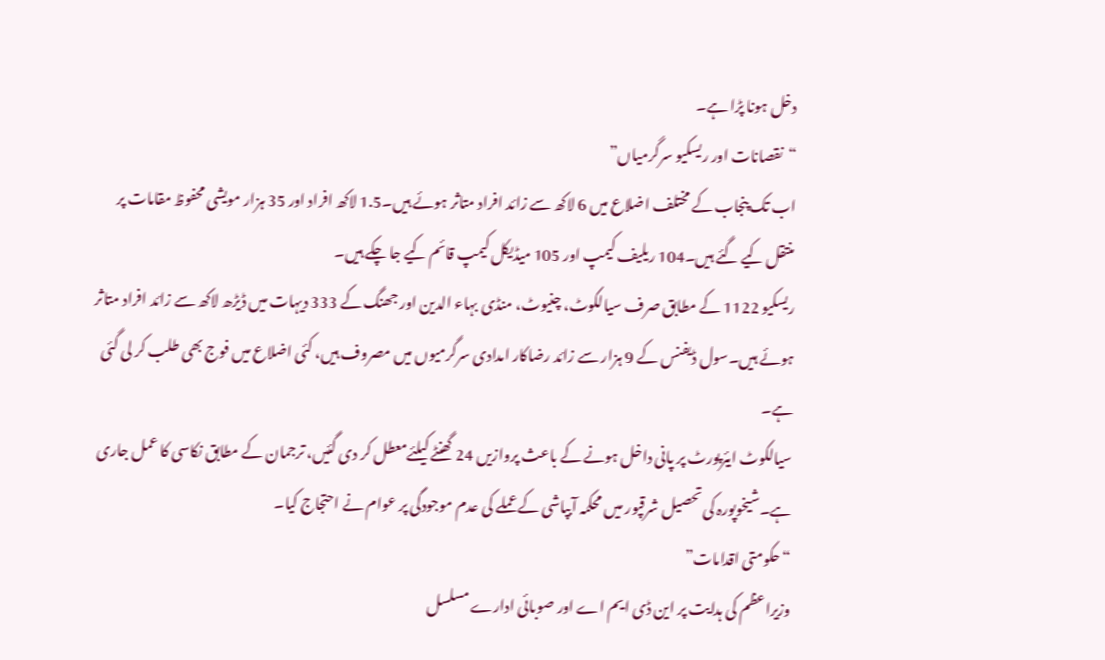دخل ہونا پڑا ہے۔
“نقصانات اور ریسکیو سرگرمیاں”
اب تک پنجاب کے مختلف اضلاع میں 6 لاکھ سے زائد افراد متاثر ہوئے ہیں۔1.5 لاکھ افراد اور 35 ہزار مویشی محفوظ مقامات پر منتقل کیے گئے ہیں۔104 ریلیف کیمپ اور 105 میڈیکل کیمپ قائم کیے جا چکے ہیں۔
ریسکیو 1122 کے مطابق صرف سیالکوٹ، چنیوٹ، منڈی بہاء الدین اور جھنگ کے 333 دیہات میں ڈیڑھ لاکھ سے زائد افراد متاثر ہوئے ہیں۔سول ڈیفنس کے 9 ہزار سے زائد رضاکار امدادی سرگرمیوں میں مصروف ہیں، کئی اضلاع میں فوج بھی طلب کر لی گئی ہے۔
سیالکوٹ ایئرپورٹ پر پانی داخل ہونے کے باعث پروازیں 24 گھنٹے کیلئےمعطل کر دی گئیں، ترجمان کے مطابق نکاسی کا عمل جاری ہے۔شیخوپورہ کی تحصیل شرقپور میں محکمہ آبپاشی کے عملے کی عدم موجودگی پر عوام نے احتجاج کیا۔
“حکومتی اقدامات”
وزیراعظم کی ہدایت پر این ڈی ایم اے اور صوبائی ادارے مسلسل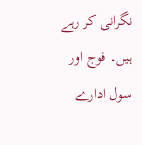نگرانی کر رہے ہیں۔ فوج اور سول ادارے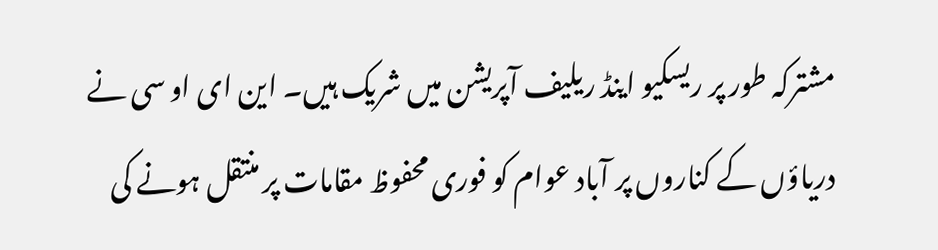مشترکہ طور پر ریسکیو اینڈ ریلیف آپریشن میں شریک ہیں۔ این ای او سی نے دریاؤں کے کناروں پر آباد عوام کو فوری محفوظ مقامات پر منتقل ہونے کی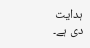ہدایت دی ہے۔